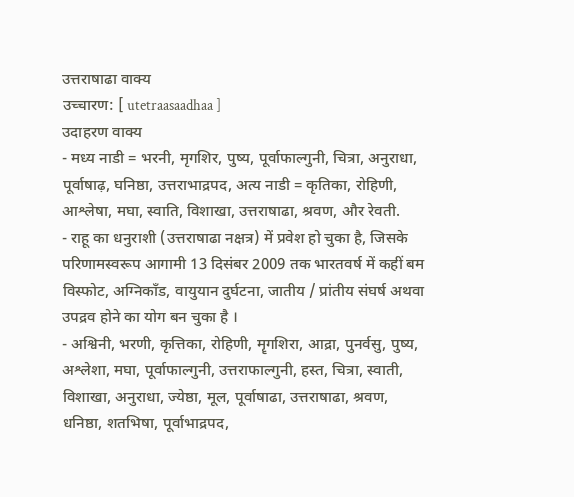उत्तराषाढा वाक्य
उच्चारण: [ utetraasaadhaa ]
उदाहरण वाक्य
- मध्य नाडी = भरनी, मृगशिर, पुष्य, पूर्वाफाल्गुनी, चित्रा, अनुराधा, पूर्वाषाढ़, घनिष्ठा, उत्तराभाद्रपद, अत्य नाडी = कृतिका, रोहिणी, आश्लेषा, मघा, स्वाति, विशाखा, उत्तराषाढा, श्रवण, और रेवती.
- राहू का धनुराशी (उत्तराषाढा नक्षत्र) में प्रवेश हो चुका है, जिसके परिणामस्वरूप आगामी 13 दिसंबर 2009 तक भारतवर्ष में कहीं बम विस्फोट, अग्निकाँड, वायुयान दुर्घटना, जातीय / प्रांतीय संघर्ष अथवा उपद्रव होने का योग बन चुका है ।
- अश्विनी, भरणी, कृत्तिका, रोहिणी, मॄगशिरा, आद्रा, पुनर्वसु, पुष्य, अश्लेशा, मघा, पूर्वाफाल्गुनी, उत्तराफाल्गुनी, हस्त, चित्रा, स्वाती, विशाखा, अनुराधा, ज्येष्ठा, मूल, पूर्वाषाढा, उत्तराषाढा, श्रवण, धनिष्ठा, शतभिषा, पूर्वाभाद्रपद,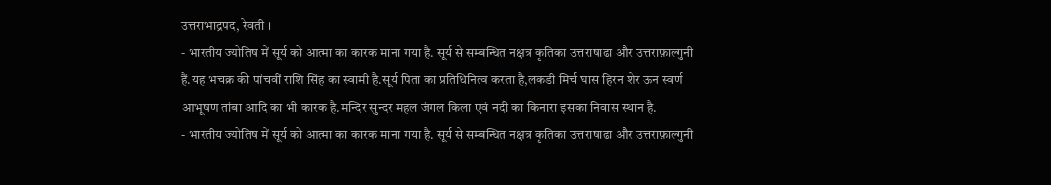उत्तराभाद्रपद, रेवती ।
- भारतीय ज्योतिष में सूर्य को आत्मा का कारक माना गया है. सूर्य से सम्बन्धित नक्षत्र कृतिका उत्तराषाढा और उत्तराफ़ाल्गुनी हैं.यह भचक्र की पांचवीं राशि सिंह का स्वामी है.सूर्य पिता का प्रतिधिनित्व करता है,लकडी मिर्च घास हिरन शेर ऊन स्वर्ण आभूषण तांबा आदि का भी कारक है.मन्दिर सुन्दर महल जंगल किला एवं नदी का किनारा इसका निवास स्थान है.
- भारतीय ज्योतिष में सूर्य को आत्मा का कारक माना गया है. सूर्य से सम्बन्धित नक्षत्र कृतिका उत्तराषाढा और उत्तराफ़ाल्गुनी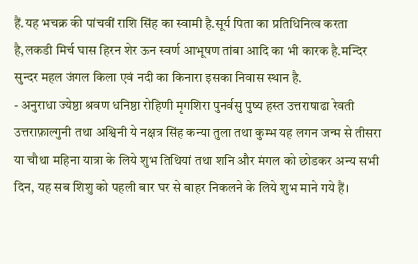हैं.यह भचक्र की पांचवीं राशि सिंह का स्वामी है.सूर्य पिता का प्रतिधिनित्व करता है,लकडी मिर्च घास हिरन शेर ऊन स्वर्ण आभूषण तांबा आदि का भी कारक है.मन्दिर सुन्दर महल जंगल किला एवं नदी का किनारा इसका निवास स्थान है.
- अनुराधा ज्येष्ठा श्रवण धनिष्ठा रोहिणी मृगशिरा पुनर्वसु पुष्य हस्त उत्तराषाढा रेवती उत्तराफ़ाल्गुनी तथा अश्विनी ये नक्षत्र सिंह कन्या तुला तथा कुम्भ यह लगन जन्म से तीसरा या चौथा महिना यात्रा के लिये शुभ तिथियां तथा शनि और मंगल को छोडकर अन्य सभी दिन, यह सब शिशु को पहली बार घर से बाहर निकलने के लिये शुभ माने गये हैं।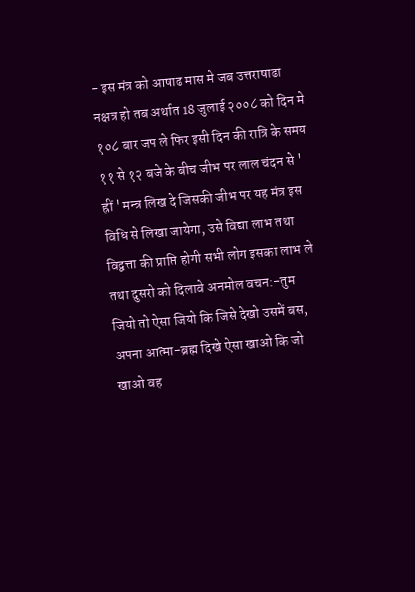- इस मंत्र को आषाढ मास मे जब उत्तराषाढा नक्षत्र हो तब अर्थात 18 जुलाई २००८ को दिन मे १०८ बार जप ले फिर इसी दिन की रात्रि के समय ११ से १२ बजे के बीच जीभ पर लाल चंदन से ' ह्रीं ' मन्त्र लिख दे जिसकी जीभ पर यह मंत्र इस विधि से लिखा जायेगा, उसे विद्या लाभ तथा विद्वत्ता की प्राप्ति होगी सभी लोग इसका लाभ ले तथा दुसरो को दिलावे अनमोल वचन:-तुम जियो तो ऐसा जियो कि जिसे देखो उसमें बस, अपना आत्मा-ब्रह्म दिखे ऐसा खाओ कि जो खाओ वह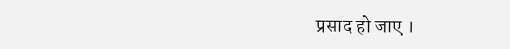प्रसाद हो जाए ।